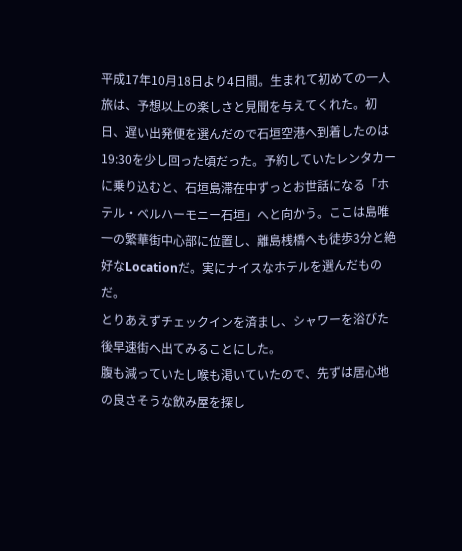平成17年10月18日より4日間。生まれて初めての一人旅は、予想以上の楽しさと見聞を与えてくれた。初日、遅い出発便を選んだので石垣空港へ到着したのは19:30を少し回った頃だった。予約していたレンタカーに乗り込むと、石垣島滞在中ずっとお世話になる「ホテル・ベルハーモニー石垣」へと向かう。ここは島唯一の繁華街中心部に位置し、離島桟橋へも徒歩3分と絶好なLocationだ。実にナイスなホテルを選んだものだ。
とりあえずチェックインを済まし、シャワーを浴びた後早速街へ出てみることにした。
腹も減っていたし喉も渇いていたので、先ずは居心地の良さそうな飲み屋を探し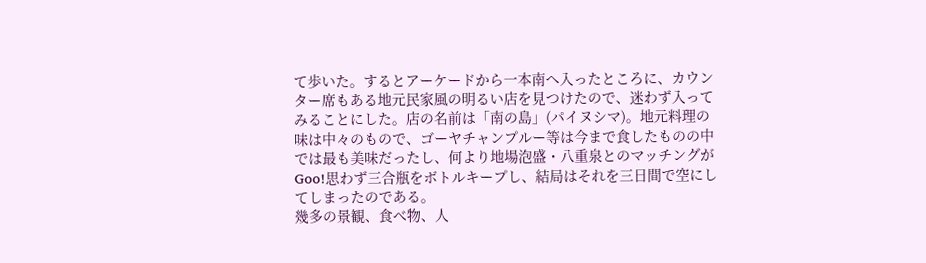て歩いた。するとアーケードから一本南へ入ったところに、カウンター席もある地元民家風の明るい店を見つけたので、迷わず入ってみることにした。店の名前は「南の島」(パイヌシマ)。地元料理の味は中々のもので、ゴーヤチャンプルー等は今まで食したものの中では最も美味だったし、何より地場泡盛・八重泉とのマッチングがGoo!思わず三合瓶をボトルキープし、結局はそれを三日間で空にしてしまったのである。
幾多の景観、食べ物、人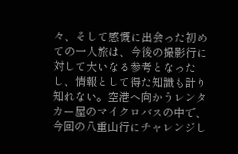々、そして感慨に出会った初めての一人旅は、今後の撮影行に対して大いなる参考となったし、情報として得た知識も計り知れない。空港へ向かうレンタカー屋のマイクロバスの中で、今回の八重山行にチャレンジし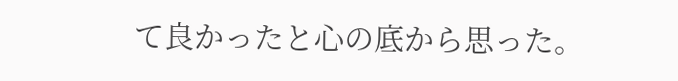て良かったと心の底から思った。